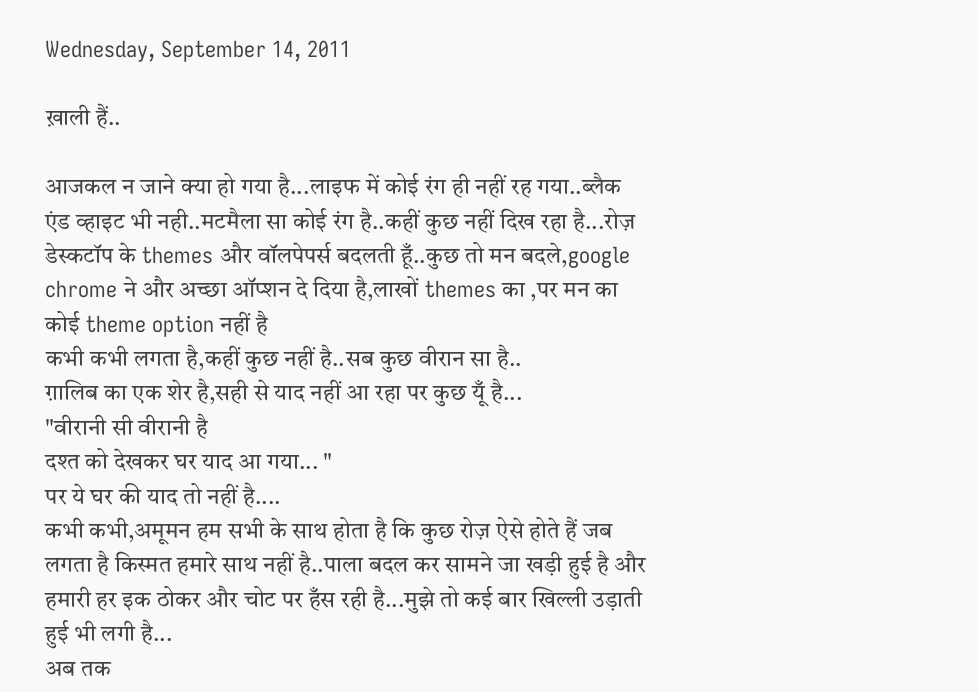Wednesday, September 14, 2011

ख़ाली हैं..

आजकल न जाने क्या हो गया है...लाइफ में कोई रंग ही नहीं रह गया..ब्लैक एंड व्हाइट भी नही..मटमैला सा कोई रंग है..कहीं कुछ नहीं दिख रहा है...रोज़ डेस्कटॉप के themes और वॉलपेपर्स बदलती हूँ..कुछ तो मन बदले,google chrome ने और अच्छा ऑप्शन दे दिया है,लाखों themes का ,पर मन का कोई theme option नहीं है
कभी कभी लगता है,कहीं कुछ नहीं है..सब कुछ वीरान सा है..
ग़ालिब का एक शेर है,सही से याद नहीं आ रहा पर कुछ यूँ है...
"वीरानी सी वीरानी है
दश्त को देखकर घर याद आ गया... "
पर ये घर की याद तो नहीं है....
कभी कभी,अमूमन हम सभी के साथ होता है कि कुछ रोज़ ऐसे होते हैं जब लगता है किस्मत हमारे साथ नहीं है..पाला बदल कर सामने जा खड़ी हुई है और हमारी हर इक ठोकर और चोट पर हँस रही है...मुझे तो कई बार खिल्ली उड़ाती हुई भी लगी है...
अब तक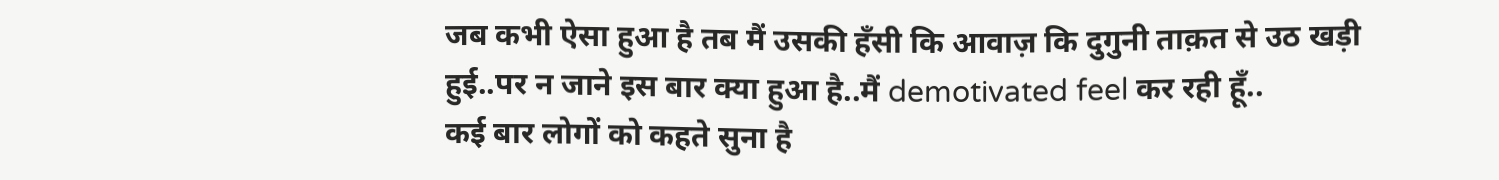जब कभी ऐसा हुआ है तब मैं उसकी हँसी कि आवाज़ कि दुगुनी ताक़त से उठ खड़ी हुई..पर न जाने इस बार क्या हुआ है..मैं demotivated feel कर रही हूँ..
कई बार लोगों को कहते सुना है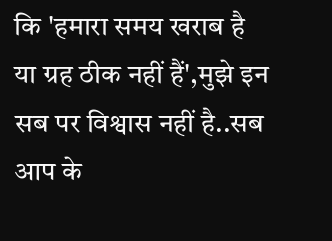कि 'हमारा समय खराब है या ग्रह ठीक नहीं हैं',मुझे इन सब पर विश्वास नहीं है..सब आप के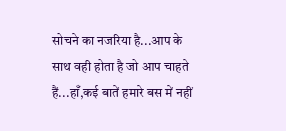सोचने का नजरिया है...आप के साथ वही होता है जो आप चाहते हैं...हाँ,कई बातें हमारे बस में नहीं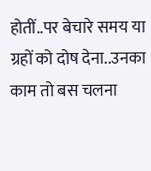होतीं..पर बेचारे समय या ग्रहों को दोष देना..उनका काम तो बस चलना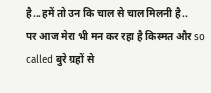है...हमें तो उन कि चाल से चाल मिलनी है..
पर आज मेरा भी मन कर रहा है किस्मत और so called बुरे ग्रहों से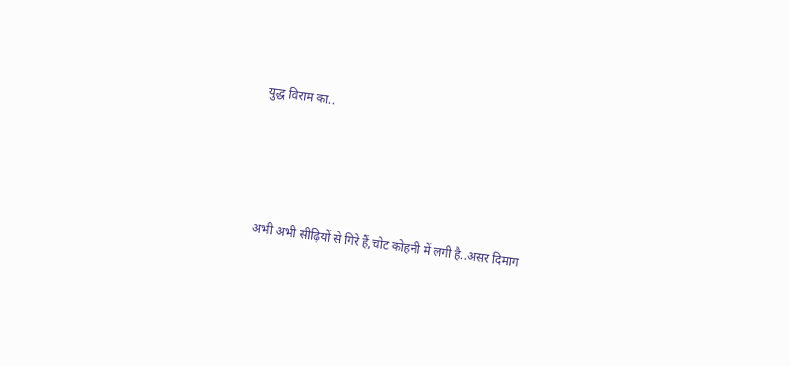युद्ध विराम का..




अभी अभी सीढ़ियों से गिरे हैं,चोट कोहनी में लगी है..असर दिमाग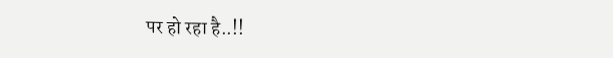पर हो रहा है..!!